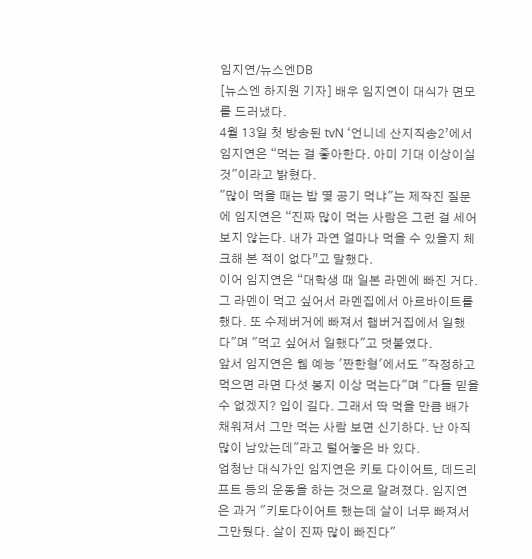임지연/뉴스엔DB
[뉴스엔 하지원 기자] 배우 임지연이 대식가 면모를 드러냈다.
4월 13일 첫 방송된 tvN ‘언니네 산지직송2’에서 임지연은 “먹는 걸 좋아한다. 아미 기대 이상이실 것"이라고 밝혔다.
"많이 먹을 때는 밥 몇 공기 먹냐"는 제작진 질문에 임지연은 “진짜 많이 먹는 사람은 그런 걸 세어보지 않는다. 내가 과연 얼마나 먹을 수 있을지 체크해 본 적이 없다”고 말했다.
이어 임지연은 “대학생 때 일본 라멘에 빠진 거다. 그 라멘이 먹고 싶어서 라멘집에서 아르바이트를 했다. 또 수제버거에 빠져서 햄버거집에서 일했다"며 "먹고 싶어서 일했다"고 덧붙였다.
앞서 임지연은 웹 예능 '짠한형'에서도 "작정하고 먹으면 라면 다섯 봉지 이상 먹는다"며 "다들 믿을 수 없겠지? 입이 길다. 그래서 딱 먹을 만큼 배가 채워져서 그만 먹는 사람 보면 신기하다. 난 아직 많이 남았는데"라고 털어놓은 바 있다.
엄청난 대식가인 임지연은 키토 다이어트, 데드리프트 등의 운동을 하는 것으로 알려졌다. 임지연은 과거 "키토다이어트 했는데 살이 너무 빠져서 그만뒀다. 살이 진짜 많이 빠진다"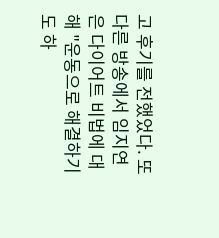고 후기를 전했었다. 또 다른 방송에서 임지연은 다이어트 비법에 대해 "운동으로 해결하기도 하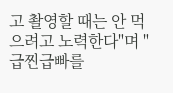고 촬영할 때는 안 먹으려고 노력한다"며 "급찐급빠를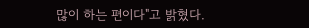많이 하는 편이다"고 밝혔다.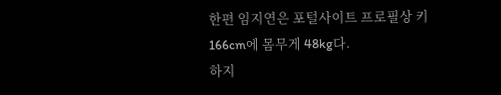한편 임지연은 포털사이트 프로필상 키 166cm에 몸무게 48kg다.
하지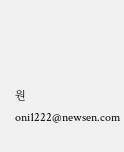원 oni1222@newsen.com